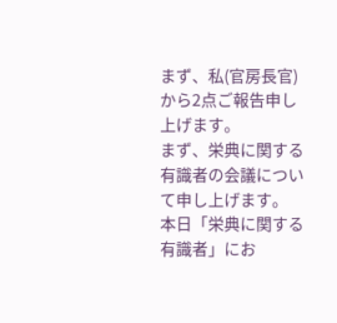まず、私(官房長官)から2点ご報告申し上げます。
まず、栄典に関する有識者の会議について申し上げます。
本日「栄典に関する有識者」にお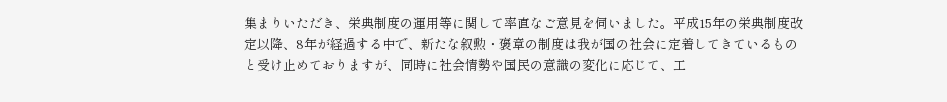集まりいただき、栄典制度の運用等に関して率直なご意見を伺いました。平成15年の栄典制度改定以降、8年が経過する中で、新たな叙勲・褒章の制度は我が国の社会に定着してきているものと受け止めておりますが、同時に社会情勢や国民の意識の変化に応じて、工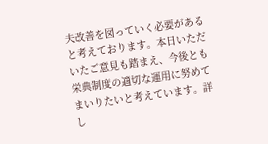夫改善を図っていく必要があると考えております。本日いただいたご意見も踏まえ、今後とも栄典制度の適切な運用に努めてまいりたいと考えています。詳し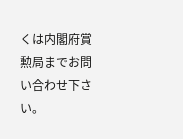くは内閣府賞勲局までお問い合わせ下さい。